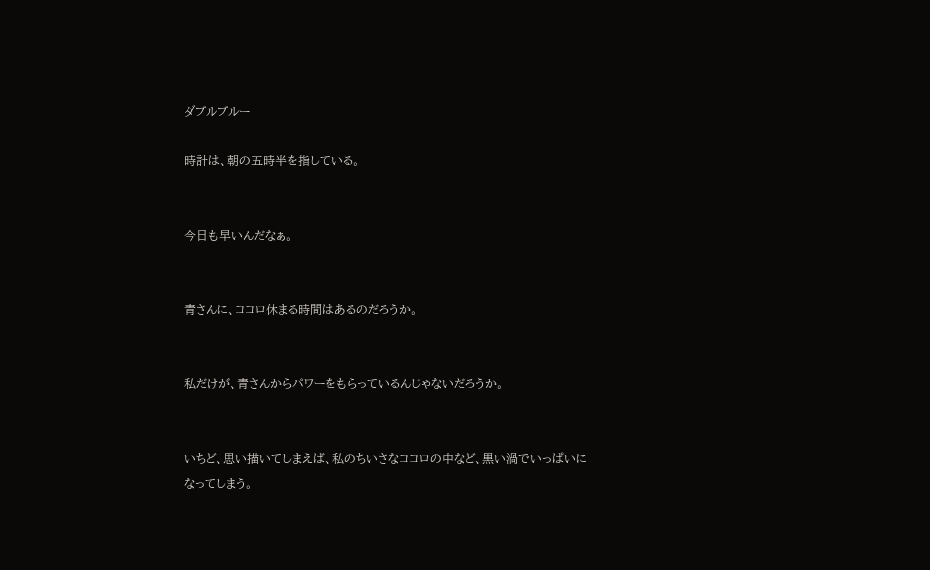ダブルブルー

時計は、朝の五時半を指している。


今日も早いんだなぁ。


青さんに、ココロ休まる時間はあるのだろうか。


私だけが、青さんからパワーをもらっているんじゃないだろうか。


いちど、思い描いてしまえば、私のちいさなココロの中など、黒い渦でいっぱいになってしまう。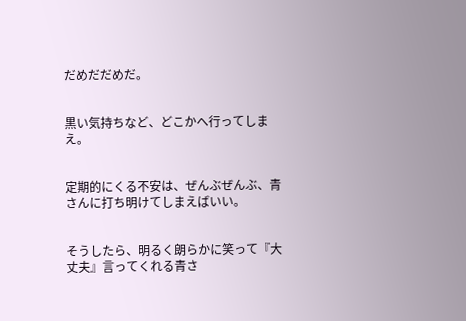だめだだめだ。


黒い気持ちなど、どこかへ行ってしまえ。


定期的にくる不安は、ぜんぶぜんぶ、青さんに打ち明けてしまえばいい。


そうしたら、明るく朗らかに笑って『大丈夫』言ってくれる青さ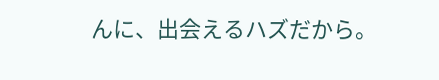んに、出会えるハズだから。